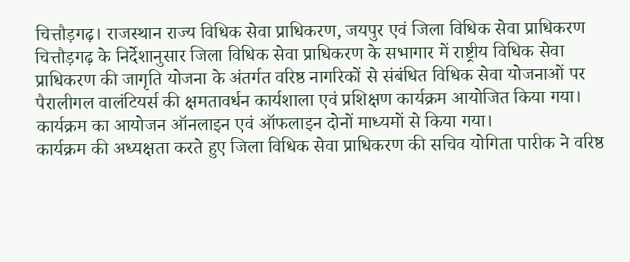चित्तौड़गढ़। राजस्थान राज्य विधिक सेवा प्राधिकरण, जयपुर एवं जिला विधिक सेवा प्राधिकरण चित्तौड़गढ़ के निर्देशानुसार जिला विधिक सेवा प्राधिकरण के सभागार में राष्ट्रीय विधिक सेवा प्राधिकरण की जागृति योजना के अंतर्गत वरिष्ठ नागरिकों से संबंधित विधिक सेवा योजनाओं पर पैरालीगल वालंटियर्स की क्षमतावर्धन कार्यशाला एवं प्रशिक्षण कार्यक्रम आयोजित किया गया। कार्यक्रम का आयोजन ऑनलाइन एवं ऑफलाइन दोनों माध्यमों से किया गया।
कार्यक्रम की अध्यक्षता करते हुए जिला विधिक सेवा प्राधिकरण की सचिव योगिता पारीक ने वरिष्ठ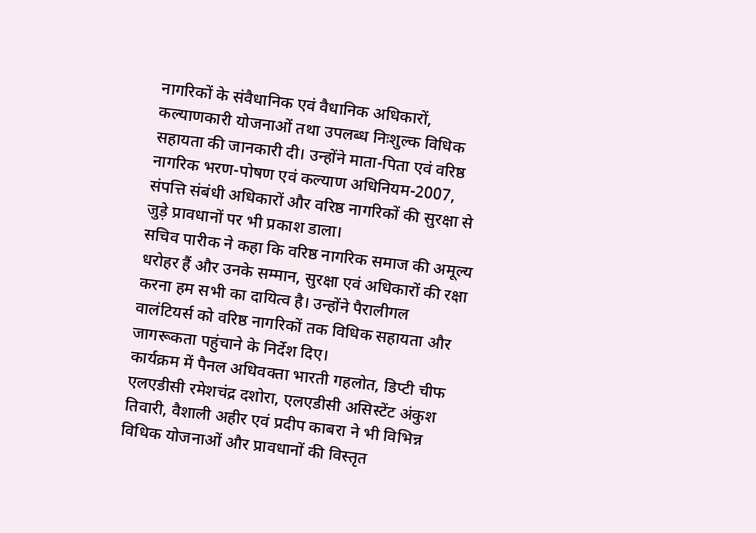नागरिकों के संवैधानिक एवं वैधानिक अधिकारों, कल्याणकारी योजनाओं तथा उपलब्ध निःशुल्क विधिक सहायता की जानकारी दी। उन्होंने माता-पिता एवं वरिष्ठ नागरिक भरण-पोषण एवं कल्याण अधिनियम-2007, संपत्ति संबंधी अधिकारों और वरिष्ठ नागरिकों की सुरक्षा से जुड़े प्रावधानों पर भी प्रकाश डाला।
सचिव पारीक ने कहा कि वरिष्ठ नागरिक समाज की अमूल्य धरोहर हैं और उनके सम्मान, सुरक्षा एवं अधिकारों की रक्षा करना हम सभी का दायित्व है। उन्होंने पैरालीगल वालंटियर्स को वरिष्ठ नागरिकों तक विधिक सहायता और जागरूकता पहुंचाने के निर्देश दिए।
कार्यक्रम में पैनल अधिवक्ता भारती गहलोत, डिप्टी चीफ एलएडीसी रमेशचंद्र दशोरा, एलएडीसी असिस्टेंट अंकुश तिवारी, वैशाली अहीर एवं प्रदीप काबरा ने भी विभिन्न विधिक योजनाओं और प्रावधानों की विस्तृत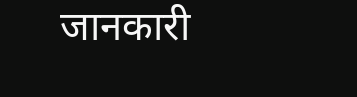जानकारी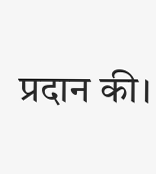प्रदान की।